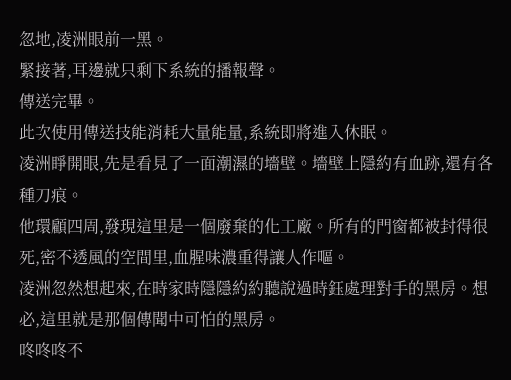忽地,凌洲眼前一黑。
緊接著,耳邊就只剩下系統的播報聲。
傳送完畢。
此次使用傳送技能消耗大量能量,系統即將進入休眠。
凌洲睜開眼,先是看見了一面潮濕的墻壁。墻壁上隱約有血跡,還有各種刀痕。
他環顧四周,發現這里是一個廢棄的化工廠。所有的門窗都被封得很死,密不透風的空間里,血腥味濃重得讓人作嘔。
凌洲忽然想起來,在時家時隱隱約約聽說過時鈺處理對手的黑房。想必,這里就是那個傳聞中可怕的黑房。
咚咚咚不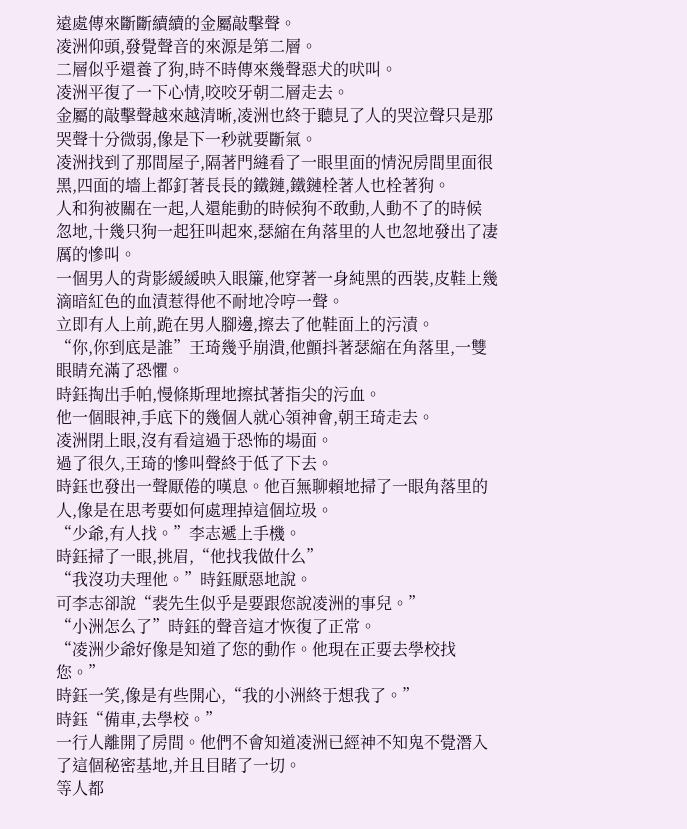遠處傳來斷斷續續的金屬敲擊聲。
凌洲仰頭,發覺聲音的來源是第二層。
二層似乎還養了狗,時不時傳來幾聲惡犬的吠叫。
凌洲平復了一下心情,咬咬牙朝二層走去。
金屬的敲擊聲越來越清晰,凌洲也終于聽見了人的哭泣聲只是那哭聲十分微弱,像是下一秒就要斷氣。
凌洲找到了那間屋子,隔著門縫看了一眼里面的情況房間里面很黑,四面的墻上都釘著長長的鐵鏈,鐵鏈栓著人也栓著狗。
人和狗被關在一起,人還能動的時候狗不敢動,人動不了的時候
忽地,十幾只狗一起狂叫起來,瑟縮在角落里的人也忽地發出了凄厲的慘叫。
一個男人的背影緩緩映入眼簾,他穿著一身純黑的西裝,皮鞋上幾滴暗紅色的血漬惹得他不耐地冷哼一聲。
立即有人上前,跪在男人腳邊,擦去了他鞋面上的污漬。
“你,你到底是誰”王琦幾乎崩潰,他顫抖著瑟縮在角落里,一雙眼睛充滿了恐懼。
時鈺掏出手帕,慢條斯理地擦拭著指尖的污血。
他一個眼神,手底下的幾個人就心領神會,朝王琦走去。
凌洲閉上眼,沒有看這過于恐怖的場面。
過了很久,王琦的慘叫聲終于低了下去。
時鈺也發出一聲厭倦的嘆息。他百無聊賴地掃了一眼角落里的人,像是在思考要如何處理掉這個垃圾。
“少爺,有人找。”李志遞上手機。
時鈺掃了一眼,挑眉,“他找我做什么”
“我沒功夫理他。”時鈺厭惡地說。
可李志卻說“裴先生似乎是要跟您說凌洲的事兒。”
“小洲怎么了”時鈺的聲音這才恢復了正常。
“凌洲少爺好像是知道了您的動作。他現在正要去學校找您。”
時鈺一笑,像是有些開心,“我的小洲終于想我了。”
時鈺“備車,去學校。”
一行人離開了房間。他們不會知道凌洲已經神不知鬼不覺潛入了這個秘密基地,并且目睹了一切。
等人都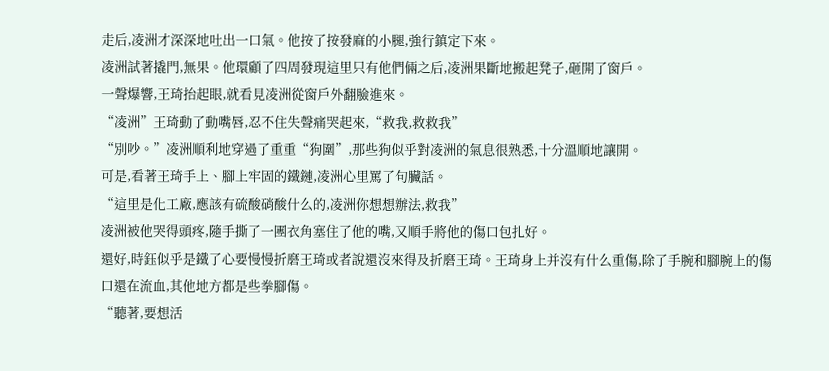走后,凌洲才深深地吐出一口氣。他按了按發麻的小腿,強行鎮定下來。
凌洲試著撬門,無果。他環顧了四周發現這里只有他們倆之后,凌洲果斷地搬起凳子,砸開了窗戶。
一聲爆響,王琦抬起眼,就看見凌洲從窗戶外翻臉進來。
“凌洲”王琦動了動嘴唇,忍不住失聲痛哭起來,“救我,救救我”
“別吵。”凌洲順利地穿過了重重“狗圍”,那些狗似乎對凌洲的氣息很熟悉,十分溫順地讓開。
可是,看著王琦手上、腳上牢固的鐵鏈,凌洲心里罵了句臟話。
“這里是化工廠,應該有硫酸硝酸什么的,凌洲你想想辦法,救我”
凌洲被他哭得頭疼,隨手撕了一團衣角塞住了他的嘴,又順手將他的傷口包扎好。
還好,時鈺似乎是鐵了心要慢慢折磨王琦或者說還沒來得及折磨王琦。王琦身上并沒有什么重傷,除了手腕和腳腕上的傷口還在流血,其他地方都是些拳腳傷。
“聽著,要想活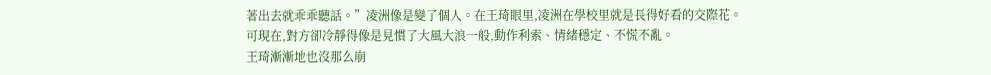著出去就乖乖聽話。”凌洲像是變了個人。在王琦眼里,凌洲在學校里就是長得好看的交際花。
可現在,對方卻冷靜得像是見慣了大風大浪一般,動作利索、情緒穩定、不慌不亂。
王琦漸漸地也沒那么崩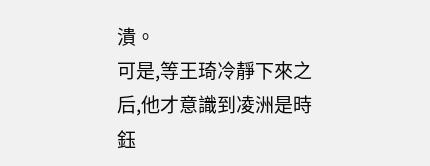潰。
可是,等王琦冷靜下來之后,他才意識到凌洲是時鈺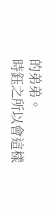的弟弟。
時鈺之所以會這樣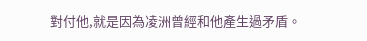對付他,就是因為凌洲曾經和他產生過矛盾。